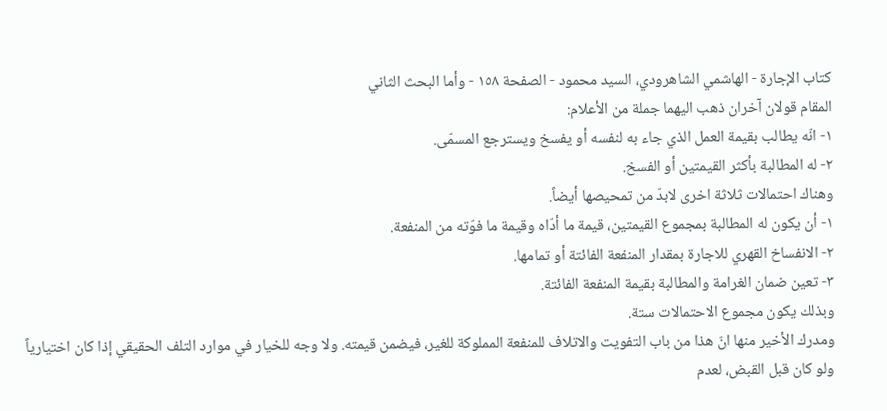كتاب الإجارة - الهاشمي الشاهرودي، السيد محمود - الصفحة ١٥٨ - وأما البحث الثاني
المقام قولان آخران ذهب اليهما جملة من الأعلام:
١- انّه يطالب بقيمة العمل الذي جاء به لنفسه أو يفسخ ويسترجع المسمّى.
٢- له المطالبة بأكثر القيمتين أو الفسخ.
وهناك احتمالات ثلاثة اخرى لابدّ من تمحيصها أيضاً.
١- أن يكون له المطالبة بمجموع القيمتين، قيمة ما أدّاه وقيمة ما فوّته من المنفعة.
٢- الانفساخ القهري للاجارة بمقدار المنفعة الفائتة أو تمامها.
٣- تعين ضمان الغرامة والمطالبة بقيمة المنفعة الفائتة.
وبذلك يكون مجموع الاحتمالات ستة.
ومدرك الأخير منها انّ هذا من باب التفويت والاتلاف للمنفعة المملوكة للغير، فيضمن قيمته. ولا وجه للخيار في موارد التلف الحقيقي إذا كان اختيارياً ولو كان قبل القبض، لعدم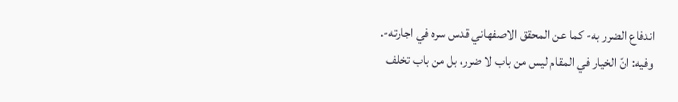اندفاع الضرر به- كما عن المحقق الاصفهاني قدس سره في اجارته-.
وفيه: انّ الخيار في المقام ليس من باب لا ضرر، بل من باب تخلف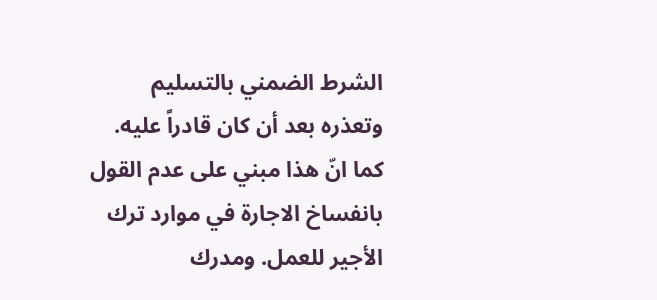الشرط الضمني بالتسليم وتعذره بعد أن كان قادراً عليه. كما انّ هذا مبني على عدم القول بانفساخ الاجارة في موارد ترك الأجير للعمل. ومدرك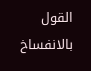القول بالانفساخ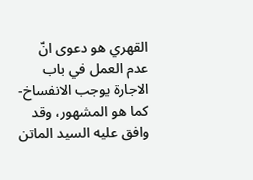القهري هو دعوى انّ عدم العمل في باب الاجارة يوجب الانفساخ- كما هو المشهور، وقد وافق عليه السيد الماتن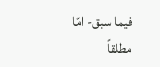فيما سبق- امّا مطلقاً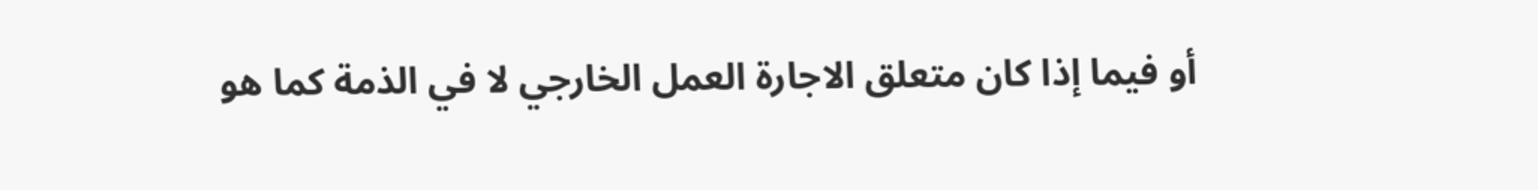أو فيما إذا كان متعلق الاجارة العمل الخارجي لا في الذمة كما هو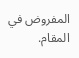المفروض في المقام.